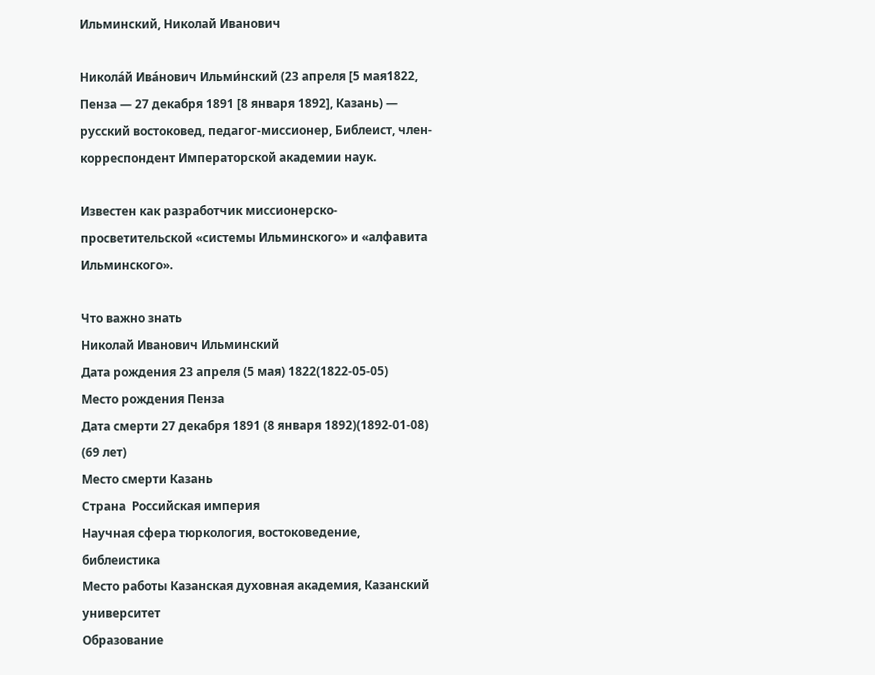Ильминский, Николай Иванович

Никола́й Ива́нович Ильми́нский (23 апреля [5 мая1822, Пенза — 27 декабря 1891 [8 января 1892], Казань) — русский востоковед, педагог-миссионер, Библеист, член-корреспондент Императорской академии наук.

Известен как разработчик миссионерско-просветительской «системы Ильминского» и «алфавита Ильминского».

Что важно знать
Николай Иванович Ильминский
Дата рождения 23 апреля (5 мая) 1822(1822-05-05)
Место рождения Пенза
Дата смерти 27 декабря 1891 (8 января 1892)(1892-01-08) (69 лет)
Место смерти Казань
Страна  Российская империя
Научная сфера тюркология, востоковедение, библеистика
Место работы Казанская духовная академия, Казанский университет
Образование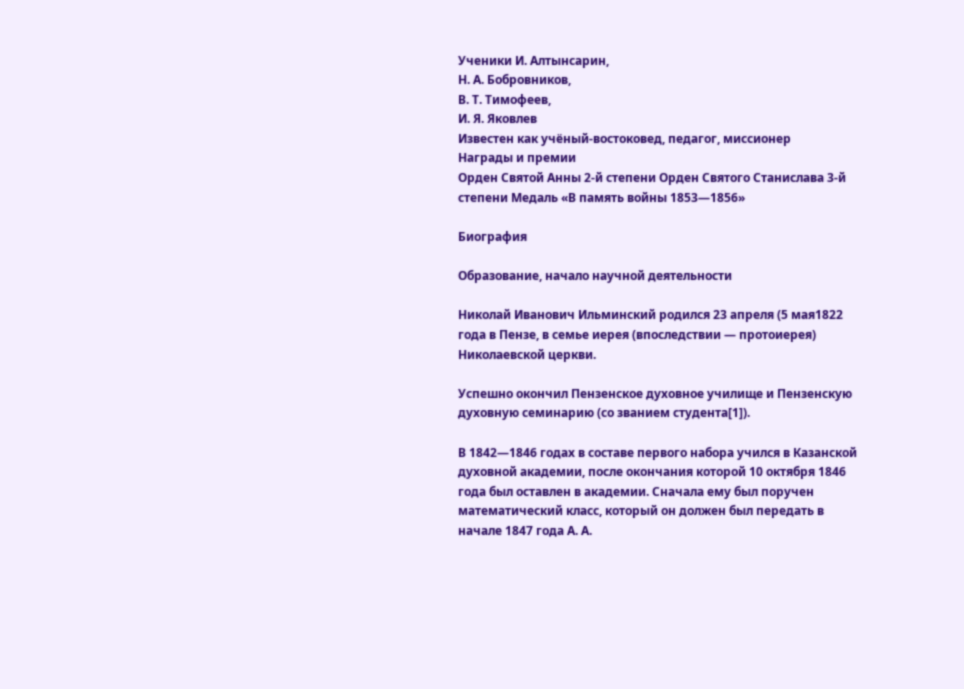Ученики И. Алтынсарин,
Н. А. Бобровников,
В. Т. Тимофеев,
И. Я. Яковлев
Известен как учёный-востоковед, педагог, миссионер
Награды и премии
Орден Святой Анны 2-й степени Орден Святого Станислава 3-й степени Медаль «В память войны 1853—1856»

Биография

Образование, начало научной деятельности

Николай Иванович Ильминский родился 23 апреля (5 мая1822 года в Пензе, в семье иерея (впоследствии — протоиерея) Николаевской церкви.

Успешно окончил Пензенское духовное училище и Пензенскую духовную семинарию (со званием студента[1]).

В 1842—1846 годах в составе первого набора учился в Казанской духовной академии, после окончания которой 10 октября 1846 года был оставлен в академии. Сначала ему был поручен математический класс, который он должен был передать в начале 1847 года А. А.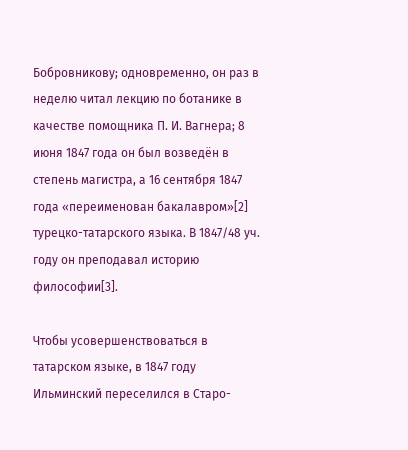Бобровникову; одновременно, он раз в неделю читал лекцию по ботанике в качестве помощника П. И. Вагнера; 8 июня 1847 года он был возведён в степень магистра, а 16 сентября 1847 года «переименован бакалавром»[2] турецко-татарского языка. В 1847/48 уч. году он преподавал историю философии[3].

Чтобы усовершенствоваться в татарском языке, в 1847 году Ильминский переселился в Старо-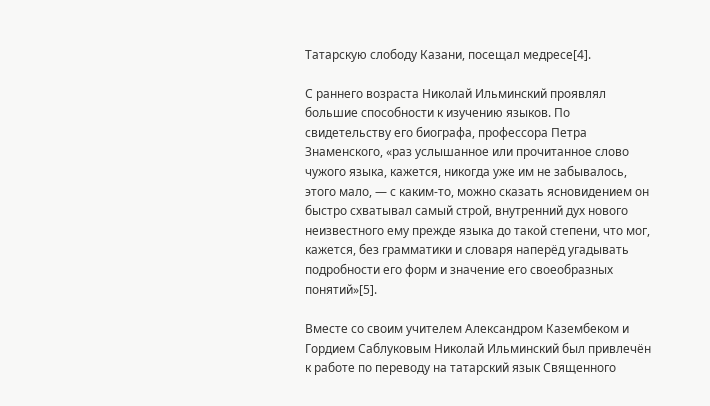Татарскую слободу Казани, посещал медресе[4].

С раннего возраста Николай Ильминский проявлял большие способности к изучению языков. По свидетельству его биографа, профессора Петра Знаменского, «раз услышанное или прочитанное слово чужого языка, кажется, никогда уже им не забывалось, этого мало, — с каким-то, можно сказать ясновидением он быстро схватывал самый строй, внутренний дух нового неизвестного ему прежде языка до такой степени, что мог, кажется, без грамматики и словаря наперёд угадывать подробности его форм и значение его своеобразных понятий»[5].

Вместе со своим учителем Александром Казембеком и Гордием Саблуковым Николай Ильминский был привлечён к работе по переводу на татарский язык Священного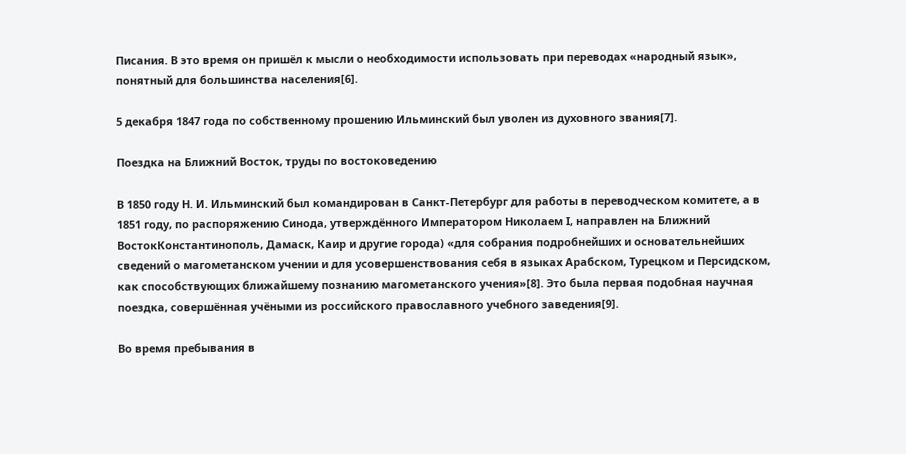Писания. В это время он пришёл к мысли о необходимости использовать при переводах «народный язык», понятный для большинства населения[6].

5 декабря 1847 года по собственному прошению Ильминский был уволен из духовного звания[7].

Поездка на Ближний Восток, труды по востоковедению

В 1850 году Н. И. Ильминский был командирован в Санкт-Петербург для работы в переводческом комитете, а в 1851 году, по распоряжению Синода, утверждённого Императором Николаем I, направлен на Ближний ВостокКонстантинополь, Дамаск, Каир и другие города) «для собрания подробнейших и основательнейших сведений о магометанском учении и для усовершенствования себя в языках Арабском, Турецком и Персидском, как способствующих ближайшему познанию магометанского учения»[8]. Это была первая подобная научная поездка, совершённая учёными из российского православного учебного заведения[9].

Во время пребывания в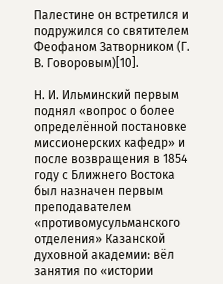Палестине он встретился и подружился со святителем Феофаном Затворником (Г. В. Говоровым)[10].

Н. И. Ильминский первым поднял «вопрос о более определённой постановке миссионерских кафедр» и после возвращения в 1854 году с Ближнего Востока был назначен первым преподавателем «противомусульманского отделения» Казанской духовной академии: вёл занятия по «истории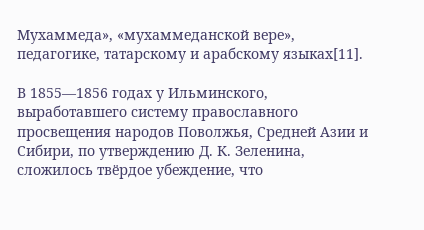Мухаммеда», «мухаммеданской вере», педагогике, татарскому и арабскому языках[11].

В 1855—1856 годах у Ильминского, выработавшего систему православного просвещения народов Поволжья, Средней Азии и Сибири, по утверждению Д. К. Зеленина, сложилось твёрдое убеждение, что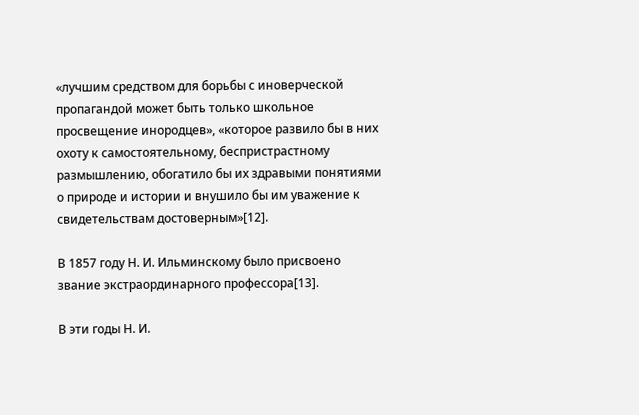«лучшим средством для борьбы с иноверческой пропагандой может быть только школьное просвещение инородцев», «которое развило бы в них охоту к самостоятельному, беспристрастному размышлению, обогатило бы их здравыми понятиями о природе и истории и внушило бы им уважение к свидетельствам достоверным»[12].

В 1857 году Н. И. Ильминскому было присвоено звание экстраординарного профессора[13].

В эти годы Н. И.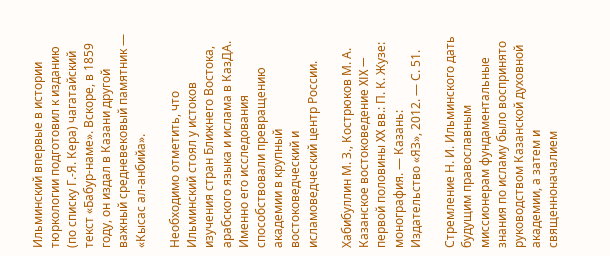Ильминский впервые в истории тюркологии подготовил к изданию (по списку Г.-Я. Кера) чагатайский текст «Бабур-наме». Вскоре, в 1859 году, он издал в Казани другой важный средневековый памятник — «Кысас ал-анбийа».

Необходимо отметить, что Ильминский стоял у истоков изучения стран Ближнего Востока, арабского языка и ислама в КазДА. Именно его исследования способствовали превращению академии в крупный востоковедческий и исламоведческий центр России.

Хабибуллин М. З., Кострюков М. А. Казанское востоковедение XIX — первой половины XX вв.: П. К. Жузе: монография. — Казань: Издательство «ЯЗ», 2012. — С. 51.

Стремление Н. И. Ильминского дать будущим православным миссионерам фундаментальные знания по исламу было воспринято руководством Казанской духовной академии, а затем и священноначалием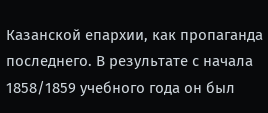Казанской епархии, как пропаганда последнего. В результате с начала 1858/1859 учебного года он был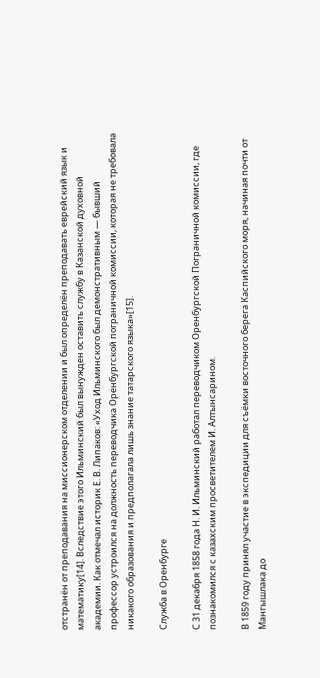отстранён от преподавания на миссионерском отделении и был определён преподавать еврейский язык и математику[14]. Вследствие этого Ильминский был вынужден оставить службу в Казанской духовной академии. Как отмечал историк Е. В. Липаков: «Уход Ильминского был демонстративным — бывший профессор устроился на должность переводчика Оренбургской пограничной комиссии, которая не требовала никакого образования и предполагала лишь знание татарского языка»[15].

Служба в Оренбурге

С 31 декабря 1858 года Н. И. Ильминский работал переводчиком Оренбургской Пограничной комиссии, где познакомился с казахским просветителем И. Алтынсарином.

В 1859 году принял участие в экспедиции для съёмки восточного берега Каспийского моря, начиная почти от Мангышлака до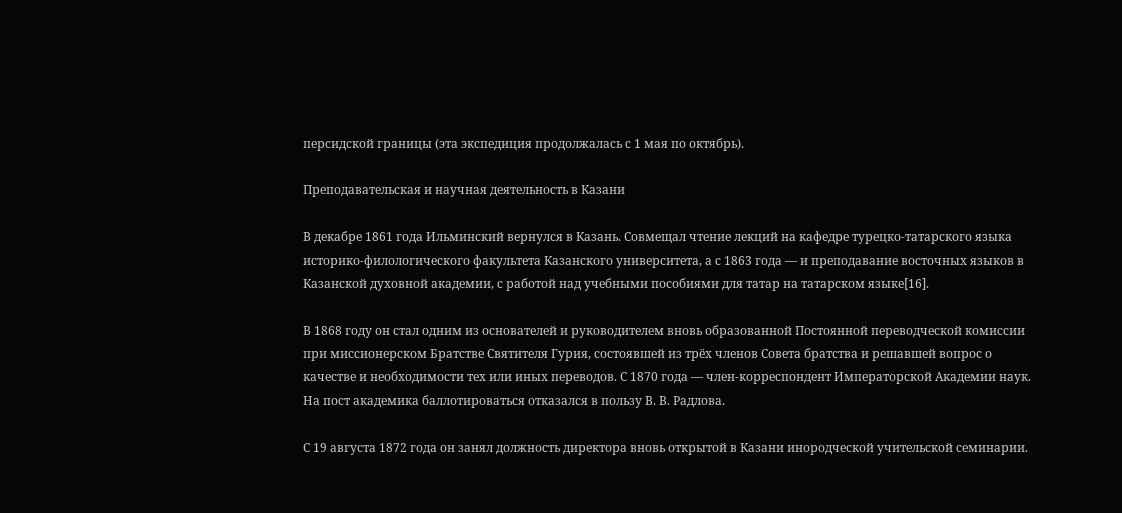персидской границы (эта экспедиция продолжалась с 1 мая по октябрь).

Преподавательская и научная деятельность в Казани

В декабре 1861 года Ильминский вернулся в Казань. Совмещал чтение лекций на кафедре турецко-татарского языка историко-филологического факультета Казанского университета, а с 1863 года — и преподавание восточных языков в Казанской духовной академии, с работой над учебными пособиями для татар на татарском языке[16].

В 1868 году он стал одним из основателей и руководителем вновь образованной Постоянной переводческой комиссии при миссионерском Братстве Святителя Гурия, состоявшей из трёх членов Совета братства и решавшей вопрос о качестве и необходимости тех или иных переводов. С 1870 года — член-корреспондент Императорской Академии наук. На пост академика баллотироваться отказался в пользу В. В. Радлова.

С 19 августа 1872 года он занял должность директора вновь открытой в Казани инородческой учительской семинарии.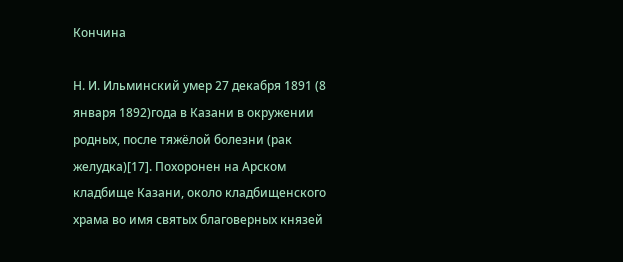Кончина

Н. И. Ильминский умер 27 декабря 1891 (8 января 1892)года в Казани в окружении родных, после тяжёлой болезни (рак желудка)[17]. Похоронен на Арском кладбище Казани, около кладбищенского храма во имя святых благоверных князей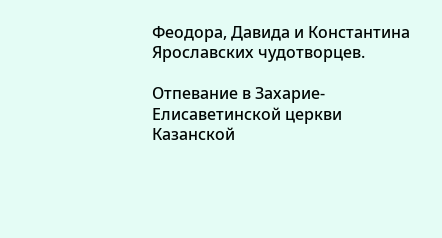Феодора, Давида и Константина Ярославских чудотворцев.

Отпевание в Захарие-Елисаветинской церкви Казанской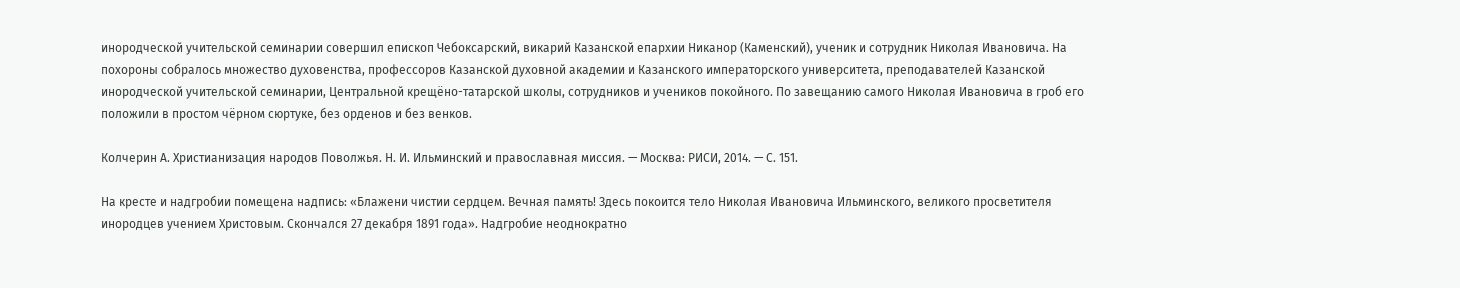инородческой учительской семинарии совершил епископ Чебоксарский, викарий Казанской епархии Никанор (Каменский), ученик и сотрудник Николая Ивановича. На похороны собралось множество духовенства, профессоров Казанской духовной академии и Казанского императорского университета, преподавателей Казанской инородческой учительской семинарии, Центральной крещёно-татарской школы, сотрудников и учеников покойного. По завещанию самого Николая Ивановича в гроб его положили в простом чёрном сюртуке, без орденов и без венков.

Колчерин А. Христианизация народов Поволжья. Н. И. Ильминский и православная миссия. — Москва: РИСИ, 2014. — С. 151.

На кресте и надгробии помещена надпись: «Блажени чистии сердцем. Вечная память! Здесь покоится тело Николая Ивановича Ильминского, великого просветителя инородцев учением Христовым. Скончался 27 декабря 1891 года». Надгробие неоднократно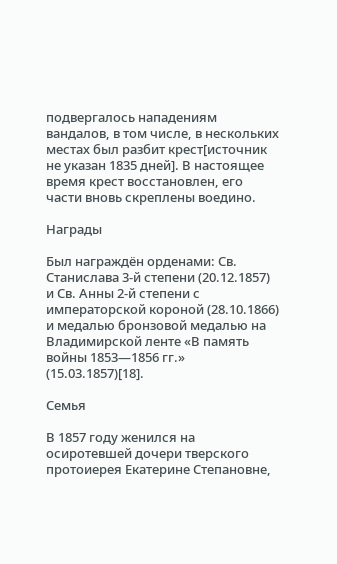подвергалось нападениям вандалов, в том числе, в нескольких местах был разбит крест[источник не указан 1835 дней]. В настоящее время крест восстановлен, его части вновь скреплены воедино.

Награды

Был награждён орденами: Св. Станислава 3-й степени (20.12.1857) и Св. Анны 2-й степени с императорской короной (28.10.1866) и медалью бронзовой медалью на Владимирской ленте «В память войны 1853—1856 гг.» (15.03.1857)[18].

Семья

В 1857 году женился на осиротевшей дочери тверского протоиерея Екатерине Степановне,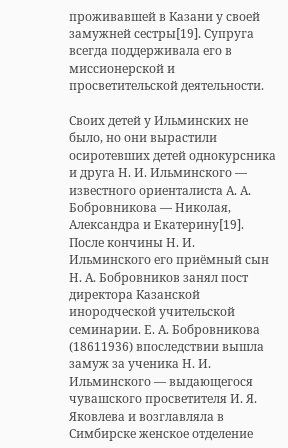проживавшей в Казани у своей замужней сестры[19]. Супруга всегда поддерживала его в миссионерской и просветительской деятельности.

Своих детей у Ильминских не было, но они вырастили осиротевших детей однокурсника и друга Н. И. Ильминского — известного ориенталиста А. А. Бобровникова — Николая, Александра и Екатерину[19]. После кончины Н. И. Ильминского его приёмный сын Н. А. Бобровников занял пост директора Казанской инородческой учительской семинарии. Е. А. Бобровникова (18611936) впоследствии вышла замуж за ученика Н. И. Ильминского — выдающегося чувашского просветителя И. Я. Яковлева и возглавляла в Симбирске женское отделение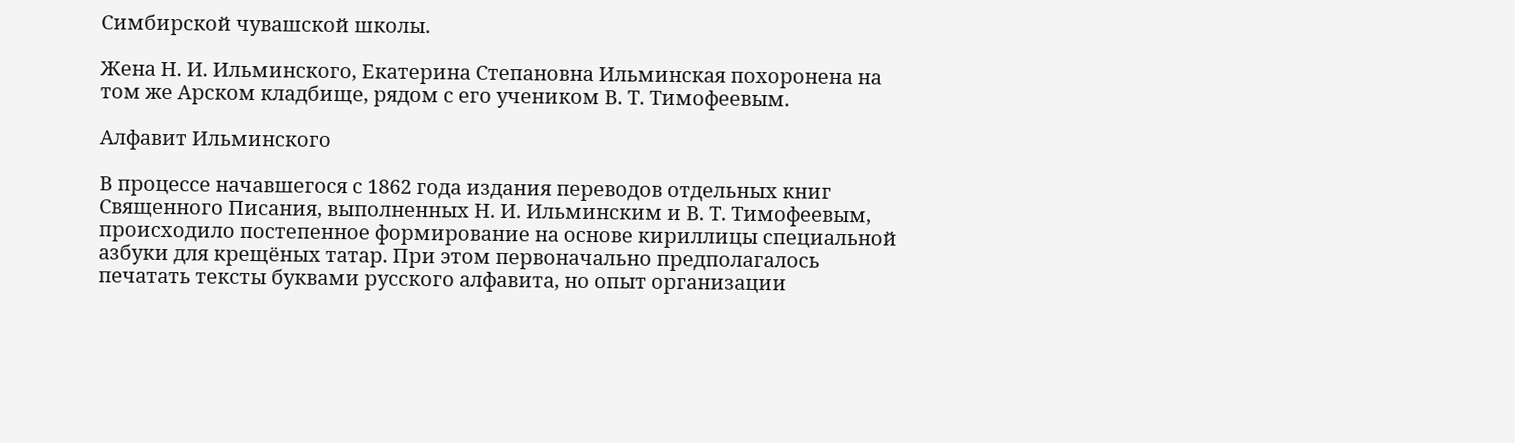Симбирской чувашской школы.

Жена Н. И. Ильминского, Екатерина Степановна Ильминская похоронена на том же Арском кладбище, рядом с его учеником В. Т. Тимофеевым.

Алфавит Ильминского

В процессе начавшегося с 1862 года издания переводов отдельных книг Священного Писания, выполненных Н. И. Ильминским и В. Т. Тимофеевым, происходило постепенное формирование на основе кириллицы специальной азбуки для крещёных татар. При этом первоначально предполагалось печатать тексты буквами русского алфавита, но опыт организации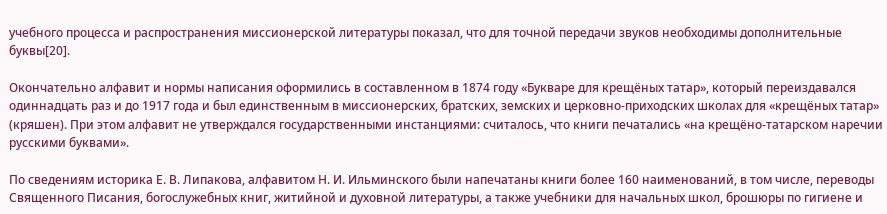учебного процесса и распространения миссионерской литературы показал, что для точной передачи звуков необходимы дополнительные буквы[20].

Окончательно алфавит и нормы написания оформились в составленном в 1874 году «Букваре для крещёных татар», который переиздавался одиннадцать раз и до 1917 года и был единственным в миссионерских, братских, земских и церковно-приходских школах для «крещёных татар» (кряшен). При этом алфавит не утверждался государственными инстанциями: считалось, что книги печатались «на крещёно-татарском наречии русскими буквами».

По сведениям историка Е. В. Липакова, алфавитом Н. И. Ильминского были напечатаны книги более 160 наименований, в том числе, переводы Священного Писания, богослужебных книг, житийной и духовной литературы, а также учебники для начальных школ, брошюры по гигиене и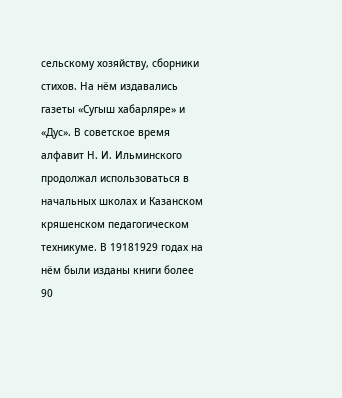сельскому хозяйству, сборники стихов. На нём издавались газеты «Сугыш хабарляре» и «Дус». В советское время алфавит Н. И. Ильминского продолжал использоваться в начальных школах и Казанском кряшенском педагогическом техникуме. В 19181929 годах на нём были изданы книги более 90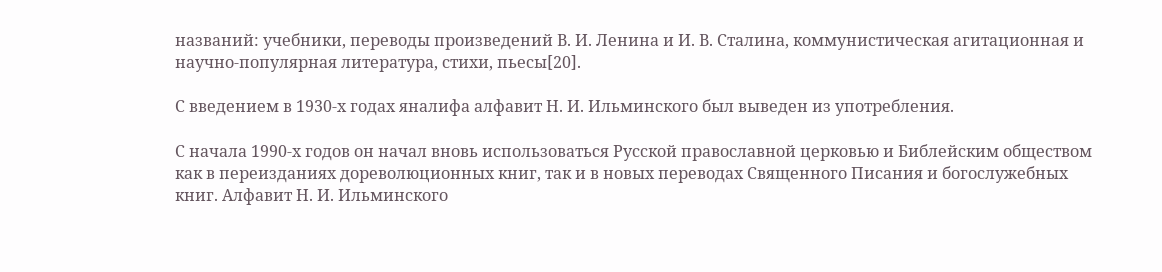названий: учебники, переводы произведений В. И. Ленина и И. В. Сталина, коммунистическая агитационная и научно-популярная литература, стихи, пьесы[20].

С введением в 1930-х годах яналифа алфавит Н. И. Ильминского был выведен из употребления.

С начала 1990-х годов он начал вновь использоваться Русской православной церковью и Библейским обществом как в переизданиях дореволюционных книг, так и в новых переводах Священного Писания и богослужебных книг. Алфавит Н. И. Ильминского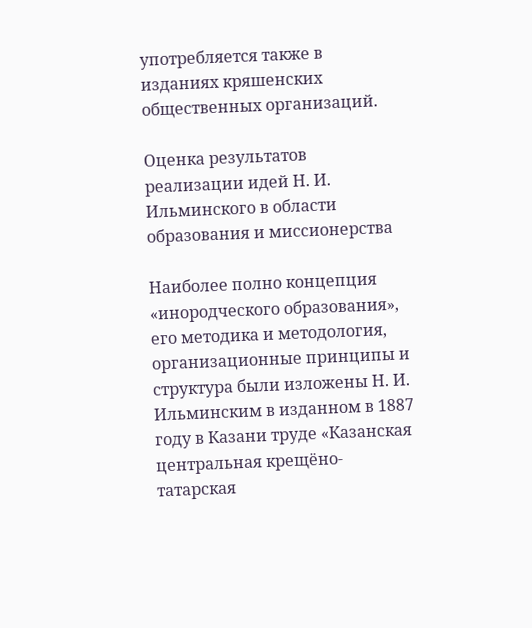употребляется также в изданиях кряшенских общественных организаций.

Оценка результатов реализации идей Н. И. Ильминского в области образования и миссионерства

Наиболее полно концепция «инородческого образования», его методика и методология, организационные принципы и структура были изложены Н. И. Ильминским в изданном в 1887 году в Казани труде «Казанская центральная крещёно-татарская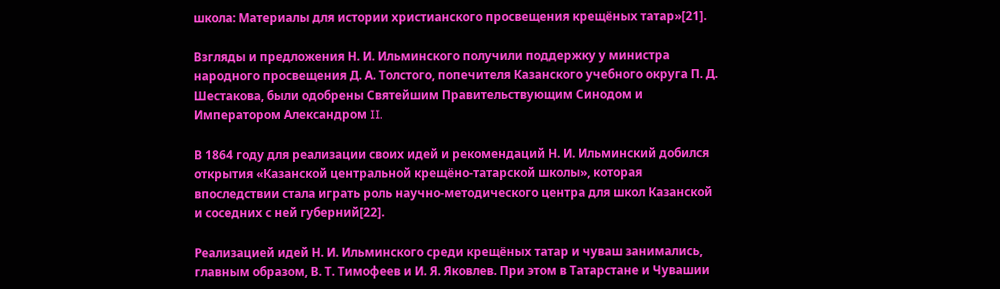школа: Материалы для истории христианского просвещения крещёных татар»[21].

Взгляды и предложения Н. И. Ильминского получили поддержку у министра народного просвещения Д. А. Толстого, попечителя Казанского учебного округа П. Д. Шестакова, были одобрены Святейшим Правительствующим Синодом и Императором Александром II.

В 1864 году для реализации своих идей и рекомендаций Н. И. Ильминский добился открытия «Казанской центральной крещёно-татарской школы», которая впоследствии стала играть роль научно-методического центра для школ Казанской и соседних с ней губерний[22].

Реализацией идей Н. И. Ильминского среди крещёных татар и чуваш занимались, главным образом, В. Т. Тимофеев и И. Я. Яковлев. При этом в Татарстане и Чувашии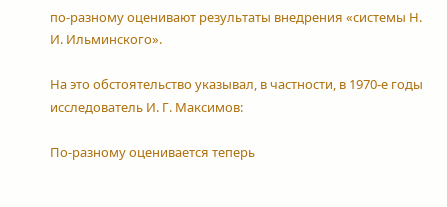по-разному оценивают результаты внедрения «системы Н. И. Ильминского».

На это обстоятельство указывал, в частности, в 1970-е годы исследователь И. Г. Максимов:

По-разному оценивается теперь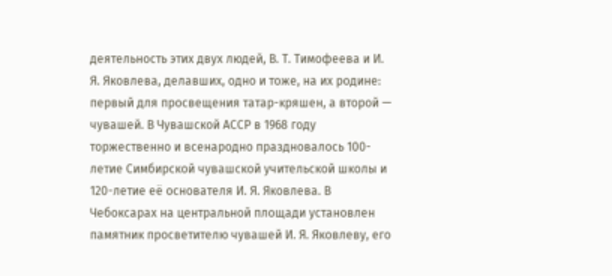деятельность этих двух людей, В. Т. Тимофеева и И. Я. Яковлева, делавших, одно и тоже, на их родине: первый для просвещения татар-кряшен, а второй — чувашей. В Чувашской АССР в 1968 году торжественно и всенародно праздновалось 100-летие Симбирской чувашской учительской школы и 120-летие её основателя И. Я. Яковлева. В Чебоксарах на центральной площади установлен памятник просветителю чувашей И. Я. Яковлеву, его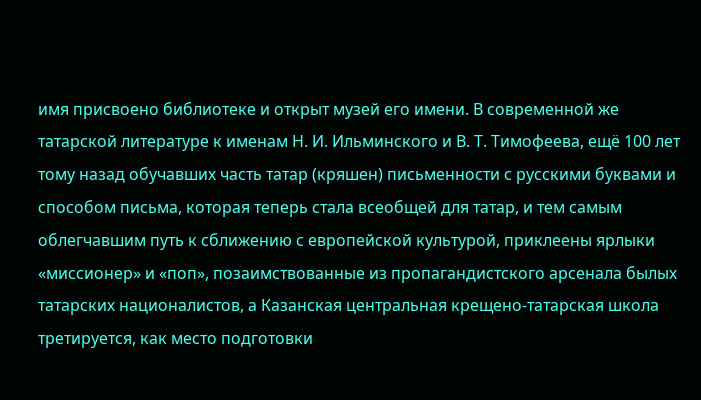имя присвоено библиотеке и открыт музей его имени. В современной же татарской литературе к именам Н. И. Ильминского и В. Т. Тимофеева, ещё 100 лет тому назад обучавших часть татар (кряшен) письменности с русскими буквами и способом письма, которая теперь стала всеобщей для татар, и тем самым облегчавшим путь к сближению с европейской культурой, приклеены ярлыки «миссионер» и «поп», позаимствованные из пропагандистского арсенала былых татарских националистов, а Казанская центральная крещено-татарская школа третируется, как место подготовки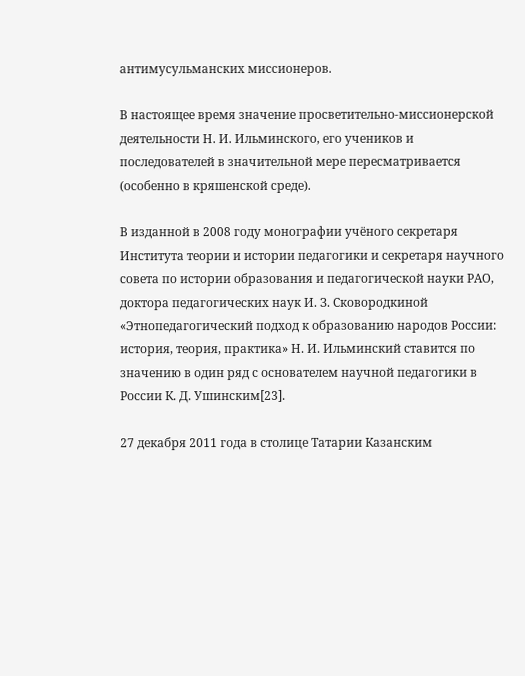антимусульманских миссионеров.

В настоящее время значение просветительно-миссионерской деятельности Н. И. Ильминского, его учеников и последователей в значительной мере пересматривается (особенно в кряшенской среде).

В изданной в 2008 году монографии учёного секретаря Института теории и истории педагогики и секретаря научного совета по истории образования и педагогической науки РАО, доктора педагогических наук И. З. Сковородкиной «Этнопедагогический подход к образованию народов России: история, теория, практика» Н. И. Ильминский ставится по значению в один ряд с основателем научной педагогики в России К. Д. Ушинским[23].

27 декабря 2011 года в столице Татарии Казанским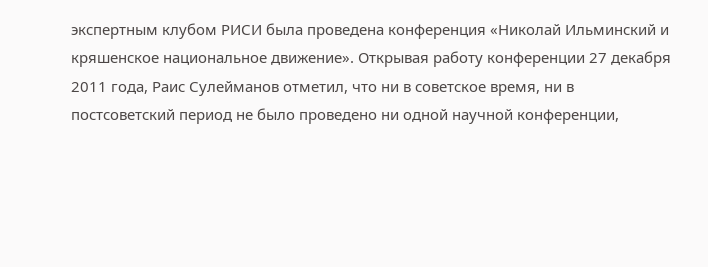экспертным клубом РИСИ была проведена конференция «Николай Ильминский и кряшенское национальное движение». Открывая работу конференции 27 декабря 2011 года, Раис Сулейманов отметил, что ни в советское время, ни в постсоветский период не было проведено ни одной научной конференции,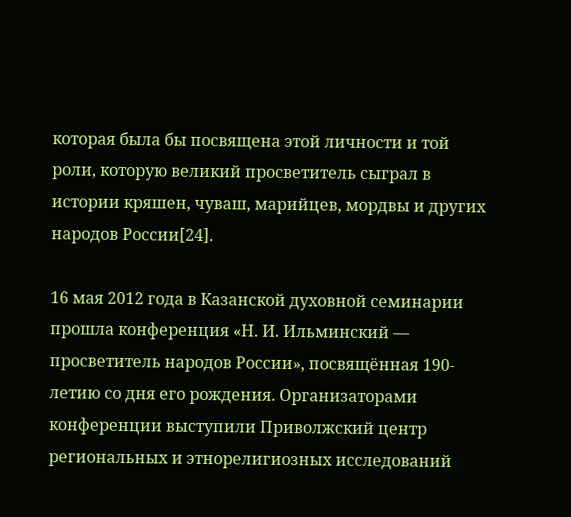которая была бы посвящена этой личности и той роли, которую великий просветитель сыграл в истории кряшен, чуваш, марийцев, мордвы и других народов России[24].

16 мая 2012 года в Казанской духовной семинарии прошла конференция «Н. И. Ильминский — просветитель народов России», посвящённая 190-летию со дня его рождения. Организаторами конференции выступили Приволжский центр региональных и этнорелигиозных исследований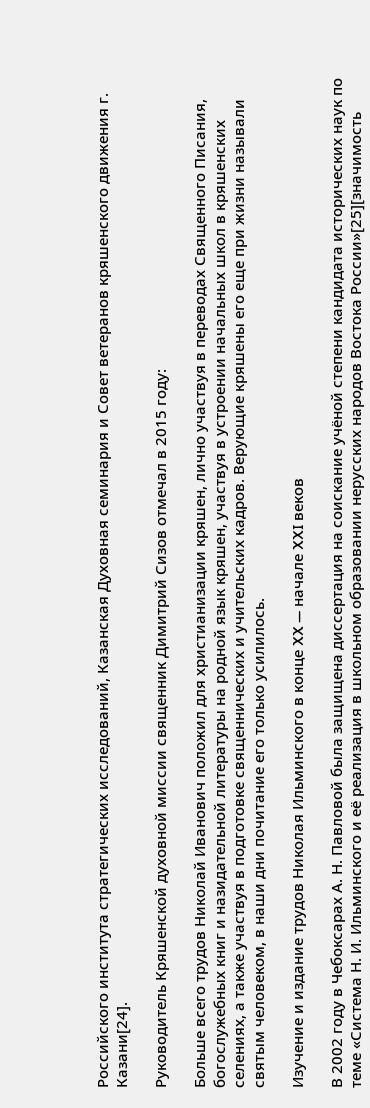Российского института стратегических исследований, Казанская Духовная семинария и Совет ветеранов кряшенского движения г. Казани[24].

Руководитель Кряшенской духовной миссии священник Димитрий Сизов отмечал в 2015 году:

Больше всего трудов Николай Иванович положил для христианизации кряшен, лично участвуя в переводах Священного Писания, богослужебных книг и назидательной литературы на родной язык кряшен, участвуя в устроении начальных школ в кряшенских селениях, а также участвуя в подготовке священнических и учительских кадров. Верующие кряшены его еще при жизни называли святым человеком, в наши дни почитание его только усилилось.

Изучение и издание трудов Николая Ильминского в конце XX — начале XXI веков

В 2002 году в Чебоксарах А. Н. Павловой была защищена диссертация на соискание учёной степени кандидата исторических наук по теме «Система Н. И. Ильминского и её реализация в школьном образовании нерусских народов Востока России»[25][значимость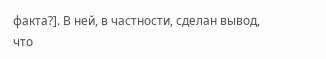факта?]. В ней, в частности, сделан вывод, что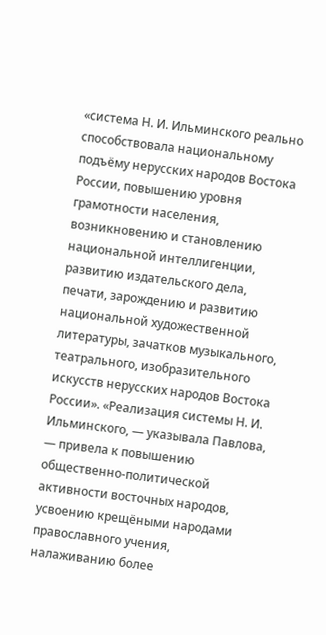«система Н. И. Ильминского реально способствовала национальному подъёму нерусских народов Востока России, повышению уровня грамотности населения, возникновению и становлению национальной интеллигенции, развитию издательского дела, печати, зарождению и развитию национальной художественной литературы, зачатков музыкального, театрального, изобразительного искусств нерусских народов Востока России». «Реализация системы Н. И. Ильминского, — указывала Павлова, — привела к повышению общественно-политической активности восточных народов, усвоению крещёными народами православного учения, налаживанию более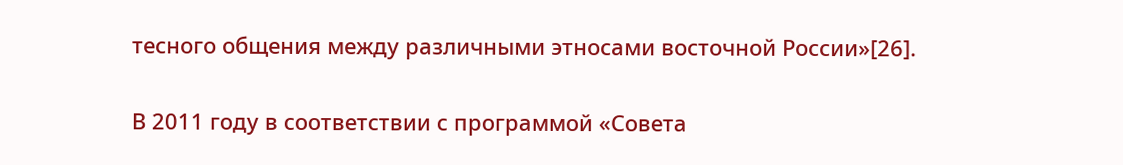тесного общения между различными этносами восточной России»[26].

В 2011 году в соответствии с программой «Совета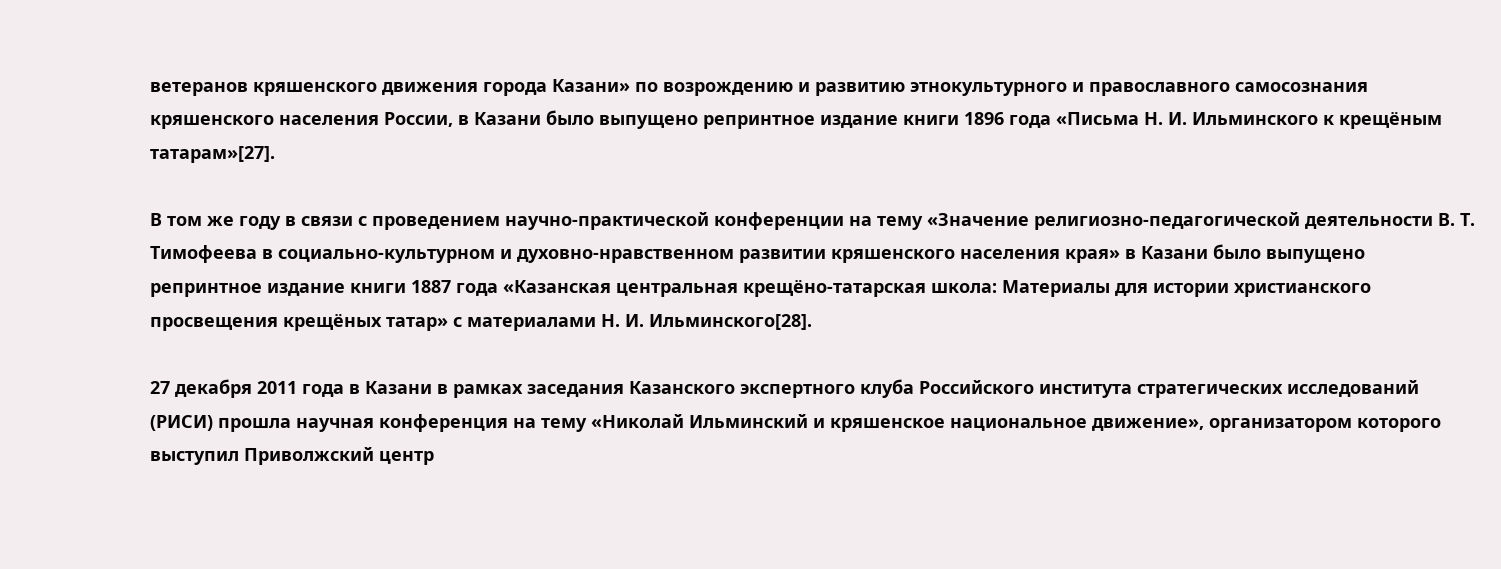ветеранов кряшенского движения города Казани» по возрождению и развитию этнокультурного и православного самосознания кряшенского населения России, в Казани было выпущено репринтное издание книги 1896 года «Письма Н. И. Ильминского к крещёным татарам»[27].

В том же году в связи с проведением научно-практической конференции на тему «Значение религиозно-педагогической деятельности В. Т. Тимофеева в социально-культурном и духовно-нравственном развитии кряшенского населения края» в Казани было выпущено репринтное издание книги 1887 года «Казанская центральная крещёно-татарская школа: Материалы для истории христианского просвещения крещёных татар» с материалами Н. И. Ильминского[28].

27 декабря 2011 года в Казани в рамках заседания Казанского экспертного клуба Российского института стратегических исследований (РИСИ) прошла научная конференция на тему «Николай Ильминский и кряшенское национальное движение», организатором которого выступил Приволжский центр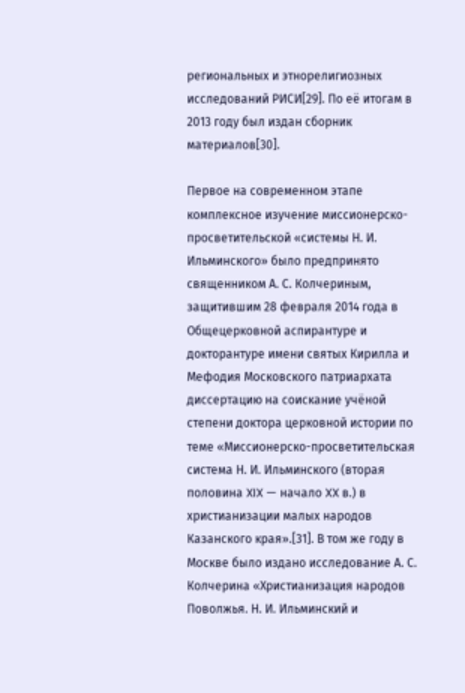региональных и этнорелигиозных исследований РИСИ[29]. По её итогам в 2013 году был издан сборник материалов[30].

Первое на современном этапе комплексное изучение миссионерско-просветительской «системы Н. И. Ильминского» было предпринято священником А. С. Колчериным, защитившим 28 февраля 2014 года в Общецерковной аспирантуре и докторантуре имени святых Кирилла и Мефодия Московского патриархата диссертацию на соискание учёной степени доктора церковной истории по теме «Миссионерско-просветительская система Н. И. Ильминского (вторая половина XIX — начало XX в.) в христианизации малых народов Казанского края».[31]. В том же году в Москве было издано исследование А. С. Колчерина «Христианизация народов Поволжья. Н. И. Ильминский и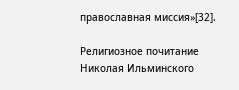православная миссия»[32].

Религиозное почитание Николая Ильминского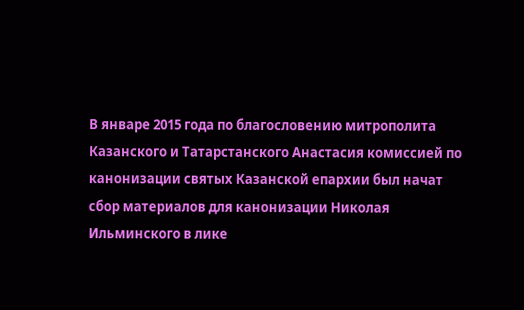В январе 2015 года по благословению митрополита Казанского и Татарстанского Анастасия комиссией по канонизации святых Казанской епархии был начат сбор материалов для канонизации Николая Ильминского в лике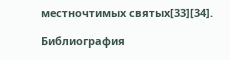местночтимых святых[33][34].

Библиография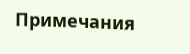Примечания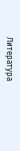Литература